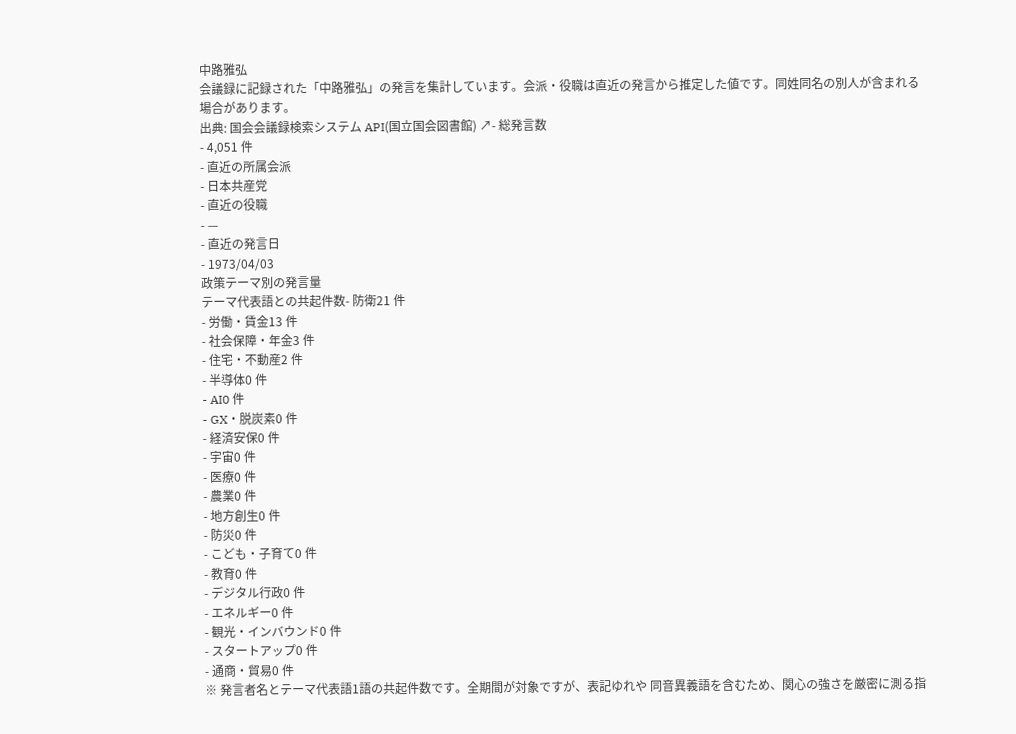中路雅弘
会議録に記録された「中路雅弘」の発言を集計しています。会派・役職は直近の発言から推定した値です。同姓同名の別人が含まれる場合があります。
出典: 国会会議録検索システム API(国立国会図書館) ↗- 総発言数
- 4,051 件
- 直近の所属会派
- 日本共産党
- 直近の役職
- —
- 直近の発言日
- 1973/04/03
政策テーマ別の発言量
テーマ代表語との共起件数- 防衛21 件
- 労働・賃金13 件
- 社会保障・年金3 件
- 住宅・不動産2 件
- 半導体0 件
- AI0 件
- GX・脱炭素0 件
- 経済安保0 件
- 宇宙0 件
- 医療0 件
- 農業0 件
- 地方創生0 件
- 防災0 件
- こども・子育て0 件
- 教育0 件
- デジタル行政0 件
- エネルギー0 件
- 観光・インバウンド0 件
- スタートアップ0 件
- 通商・貿易0 件
※ 発言者名とテーマ代表語1語の共起件数です。全期間が対象ですが、表記ゆれや 同音異義語を含むため、関心の強さを厳密に測る指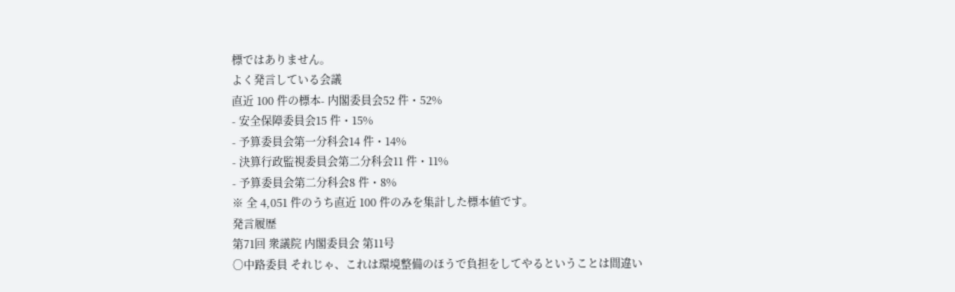標ではありません。
よく発言している会議
直近 100 件の標本- 内閣委員会52 件・52%
- 安全保障委員会15 件・15%
- 予算委員会第一分科会14 件・14%
- 決算行政監視委員会第二分科会11 件・11%
- 予算委員会第二分科会8 件・8%
※ 全 4,051 件のうち直近 100 件のみを集計した標本値です。
発言履歴
第71回 衆議院 内閣委員会 第11号
○中路委員 それじゃ、これは環境整備のほうで負担をしてやるということは間違い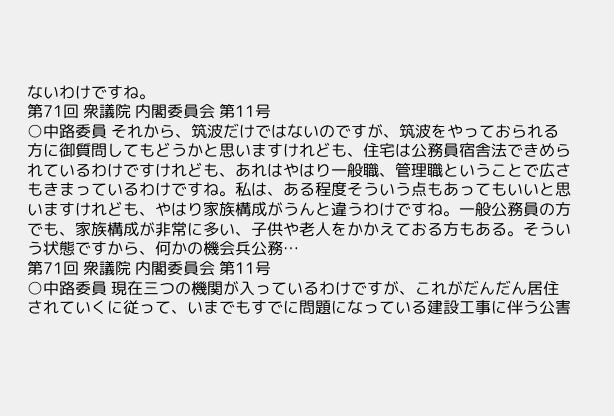ないわけですね。
第71回 衆議院 内閣委員会 第11号
○中路委員 それから、筑波だけではないのですが、筑波をやっておられる方に御質問してもどうかと思いますけれども、住宅は公務員宿舎法できめられているわけですけれども、あれはやはり一般職、管理職ということで広さもきまっているわけですね。私は、ある程度そういう点もあってもいいと思いますけれども、やはり家族構成がうんと違うわけですね。一般公務員の方でも、家族構成が非常に多い、子供や老人をかかえておる方もある。そういう状態ですから、何かの機会兵公務…
第71回 衆議院 内閣委員会 第11号
○中路委員 現在三つの機関が入っているわけですが、これがだんだん居住されていくに従って、いまでもすでに問題になっている建設工事に伴う公害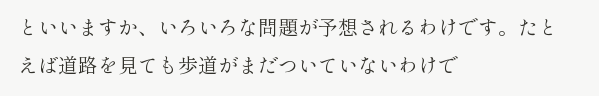といいますか、いろいろな問題が予想されるわけです。たとえば道路を見ても歩道がまだついていないわけで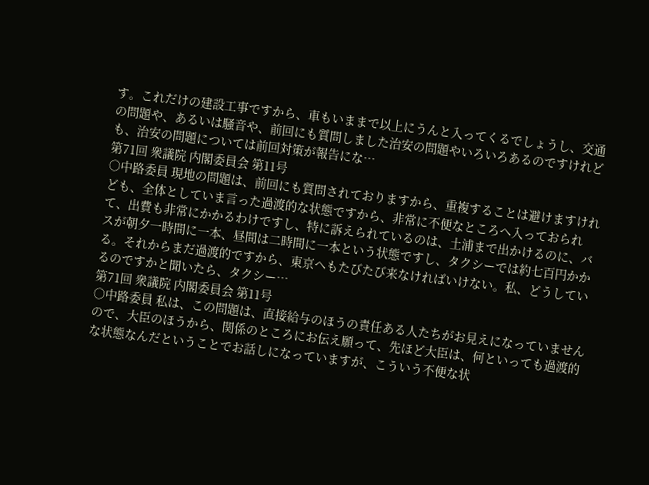す。これだけの建設工事ですから、車もいままで以上にうんと入ってくるでしょうし、交通の問題や、あるいは騒音や、前回にも質問しました治安の問題やいろいろあるのですけれども、治安の問題については前回対策が報告にな…
第71回 衆議院 内閣委員会 第11号
○中路委員 現地の問題は、前回にも質問されておりますから、重複することは避けますけれども、全体としていま言った過渡的な状態ですから、非常に不便なところへ入っておられて、出費も非常にかかるわけですし、特に訴えられているのは、土浦まで出かけるのに、バスが朝夕一時間に一本、昼間は二時間に一本という状態ですし、タクシーでは約七百円かかる。それからまだ過渡的ですから、東京へもたびたび来なければいけない。私、どうしているのですかと聞いたら、タクシー…
第71回 衆議院 内閣委員会 第11号
○中路委員 私は、この問題は、直接給与のほうの責任ある人たちがお見えになっていませんので、大臣のほうから、関係のところにお伝え願って、先ほど大臣は、何といっても過渡的な状態なんだということでお話しになっていますが、こういう不便な状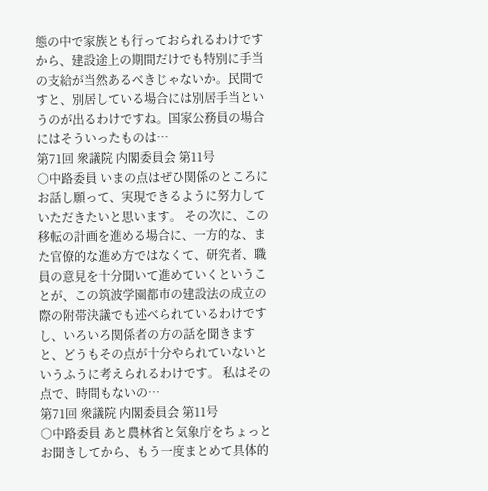態の中で家族とも行っておられるわけですから、建設途上の期間だけでも特別に手当の支給が当然あるべきじゃないか。民間ですと、別居している場合には別居手当というのが出るわけですね。国家公務員の場合にはそういったものは…
第71回 衆議院 内閣委員会 第11号
○中路委員 いまの点はぜひ関係のところにお話し願って、実現できるように努力していただきたいと思います。 その次に、この移転の計画を進める場合に、一方的な、また官僚的な進め方ではなくて、研究者、職員の意見を十分聞いて進めていくということが、この筑波学園都市の建設法の成立の際の附帯決議でも述べられているわけですし、いろいろ関係者の方の話を聞きますと、どうもその点が十分やられていないというふうに考えられるわけです。 私はその点で、時間もないの…
第71回 衆議院 内閣委員会 第11号
○中路委員 あと農林省と気象庁をちょっとお聞きしてから、もう一度まとめて具体的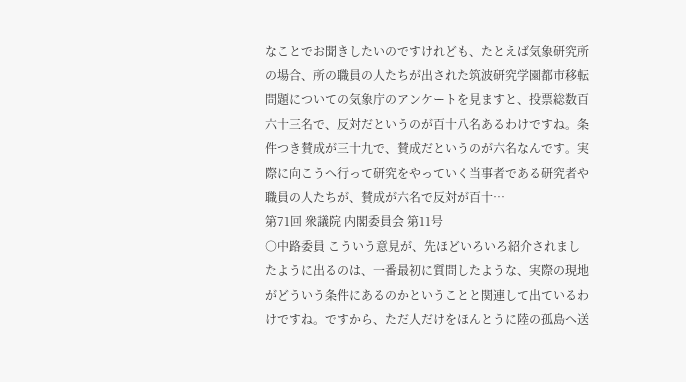なことでお聞きしたいのですけれども、たとえば気象研究所の場合、所の職員の人たちが出された筑波研究学園都市移転問題についての気象庁のアンケートを見ますと、投票総数百六十三名で、反対だというのが百十八名あるわけですね。条件つき賛成が三十九で、賛成だというのが六名なんです。実際に向こうへ行って研究をやっていく当事者である研究者や職員の人たちが、賛成が六名で反対が百十…
第71回 衆議院 内閣委員会 第11号
○中路委員 こういう意見が、先ほどいろいろ紹介されましたように出るのは、一番最初に質問したような、実際の現地がどういう条件にあるのかということと関連して出ているわけですね。ですから、ただ人だけをほんとうに陸の孤島へ送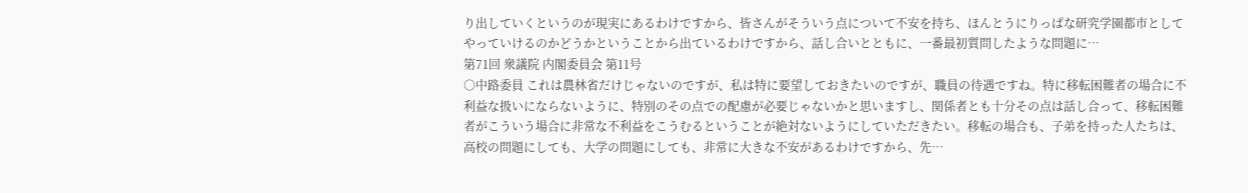り出していくというのが現実にあるわけですから、皆さんがそういう点について不安を持ち、ほんとうにりっぱな研究学園都市としてやっていけるのかどうかということから出ているわけですから、話し合いとともに、一番最初質問したような問題に…
第71回 衆議院 内閣委員会 第11号
○中路委員 これは農林省だけじゃないのですが、私は特に要望しておきたいのですが、職員の待遇ですね。特に移転困難者の場合に不利益な扱いにならないように、特別のその点での配慮が必要じゃないかと思いますし、関係者とも十分その点は話し合って、移転困難者がこういう場合に非常な不利益をこうむるということが絶対ないようにしていただきたい。移転の場合も、子弟を持った人たちは、高校の問題にしても、大学の問題にしても、非常に大きな不安があるわけですから、先…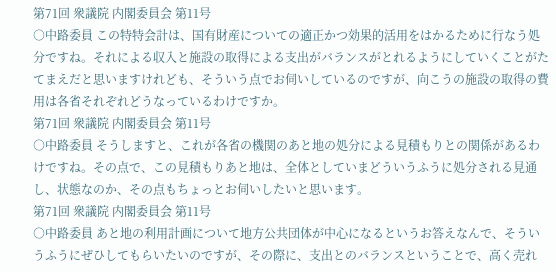第71回 衆議院 内閣委員会 第11号
○中路委員 この特特会計は、国有財産についての適正かつ効果的活用をはかるために行なう処分ですね。それによる収入と施設の取得による支出がバランスがとれるようにしていくことがたてまえだと思いますけれども、そういう点でお伺いしているのですが、向こうの施設の取得の費用は各省それぞれどうなっているわけですか。
第71回 衆議院 内閣委員会 第11号
○中路委員 そうしますと、これが各省の機関のあと地の処分による見積もりとの関係があるわけですね。その点で、この見積もりあと地は、全体としていまどういうふうに処分される見通し、状態なのか、その点もちょっとお伺いしたいと思います。
第71回 衆議院 内閣委員会 第11号
○中路委員 あと地の利用計画について地方公共団体が中心になるというお答えなんで、そういうふうにぜひしてもらいたいのですが、その際に、支出とのバランスということで、高く売れ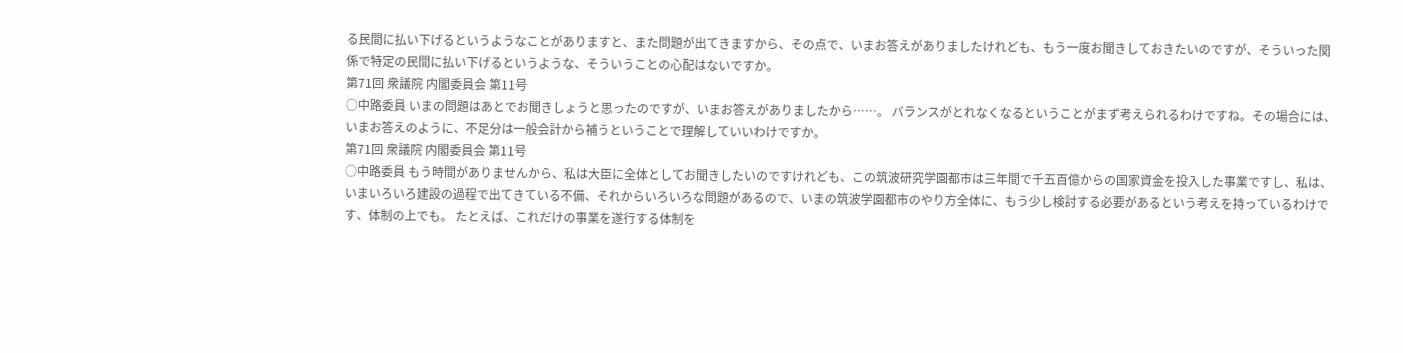る民間に払い下げるというようなことがありますと、また問題が出てきますから、その点で、いまお答えがありましたけれども、もう一度お聞きしておきたいのですが、そういった関係で特定の民間に払い下げるというような、そういうことの心配はないですか。
第71回 衆議院 内閣委員会 第11号
○中路委員 いまの問題はあとでお聞きしょうと思ったのですが、いまお答えがありましたから……。 バランスがとれなくなるということがまず考えられるわけですね。その場合には、いまお答えのように、不足分は一般会計から補うということで理解していいわけですか。
第71回 衆議院 内閣委員会 第11号
○中路委員 もう時間がありませんから、私は大臣に全体としてお聞きしたいのですけれども、この筑波研究学園都市は三年間で千五百億からの国家資金を投入した事業ですし、私は、いまいろいろ建設の過程で出てきている不備、それからいろいろな問題があるので、いまの筑波学園都市のやり方全体に、もう少し検討する必要があるという考えを持っているわけです、体制の上でも。 たとえば、これだけの事業を遂行する体制を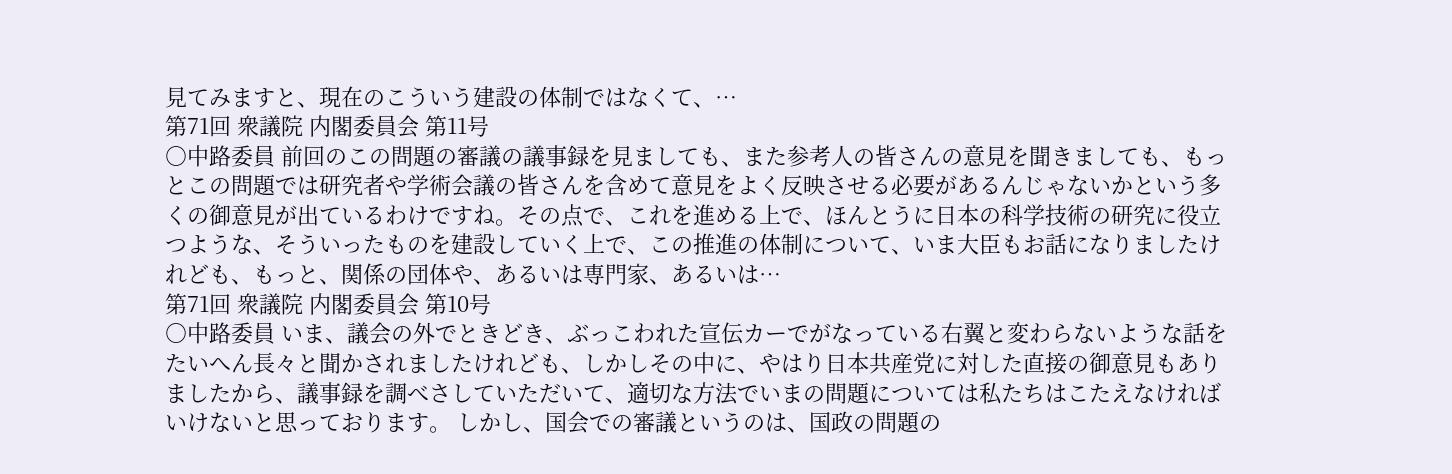見てみますと、現在のこういう建設の体制ではなくて、…
第71回 衆議院 内閣委員会 第11号
○中路委員 前回のこの問題の審議の議事録を見ましても、また参考人の皆さんの意見を聞きましても、もっとこの問題では研究者や学術会議の皆さんを含めて意見をよく反映させる必要があるんじゃないかという多くの御意見が出ているわけですね。その点で、これを進める上で、ほんとうに日本の科学技術の研究に役立つような、そういったものを建設していく上で、この推進の体制について、いま大臣もお話になりましたけれども、もっと、関係の団体や、あるいは専門家、あるいは…
第71回 衆議院 内閣委員会 第10号
○中路委員 いま、議会の外でときどき、ぶっこわれた宣伝カーでがなっている右翼と変わらないような話をたいへん長々と聞かされましたけれども、しかしその中に、やはり日本共産党に対した直接の御意見もありましたから、議事録を調べさしていただいて、適切な方法でいまの問題については私たちはこたえなければいけないと思っております。 しかし、国会での審議というのは、国政の問題の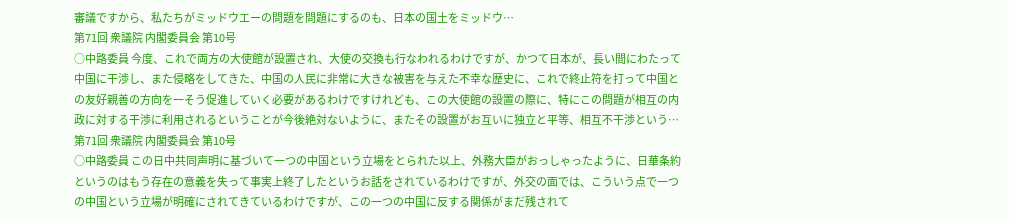審議ですから、私たちがミッドウエーの問題を問題にするのも、日本の国土をミッドウ…
第71回 衆議院 内閣委員会 第10号
○中路委員 今度、これで両方の大使館が設置され、大使の交換も行なわれるわけですが、かつて日本が、長い間にわたって中国に干渉し、また侵略をしてきた、中国の人民に非常に大きな被害を与えた不幸な歴史に、これで終止符を打って中国との友好親善の方向を一そう促進していく必要があるわけですけれども、この大使館の設置の際に、特にこの問題が相互の内政に対する干渉に利用されるということが今後絶対ないように、またその設置がお互いに独立と平等、相互不干渉という…
第71回 衆議院 内閣委員会 第10号
○中路委員 この日中共同声明に基づいて一つの中国という立場をとられた以上、外務大臣がおっしゃったように、日華条約というのはもう存在の意義を失って事実上終了したというお話をされているわけですが、外交の面では、こういう点で一つの中国という立場が明確にされてきているわけですが、この一つの中国に反する関係がまだ残されて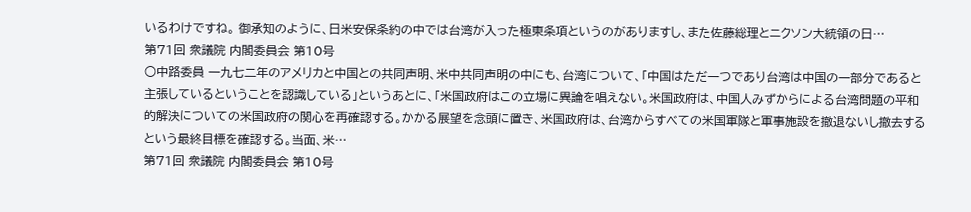いるわけですね。 御承知のように、日米安保条約の中では台湾が入った極東条項というのがありますし、また佐藤総理とニクソン大統領の日…
第71回 衆議院 内閣委員会 第10号
○中路委員 一九七二年のアメリカと中国との共同声明、米中共同声明の中にも、台湾について、「中国はただ一つであり台湾は中国の一部分であると主張しているということを認識している」というあとに、「米国政府はこの立場に異論を唱えない。米国政府は、中国人みずからによる台湾問題の平和的解決についての米国政府の関心を再確認する。かかる展望を念頭に置き、米国政府は、台湾からすべての米国軍隊と軍事施設を撤退ないし撤去するという最終目標を確認する。当面、米…
第71回 衆議院 内閣委員会 第10号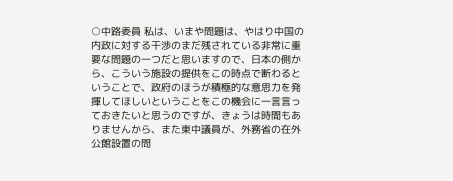○中路委員 私は、いまや問題は、やはり中国の内政に対する干渉のまだ残されている非常に重要な問題の一つだと思いますので、日本の側から、こういう施設の提供をこの時点で断わるということで、政府のほうが積極的な意思力を発揮してほしいということをこの機会に一言言っておきたいと思うのですが、きょうは時間もありませんから、また東中議員が、外務省の在外公館設置の問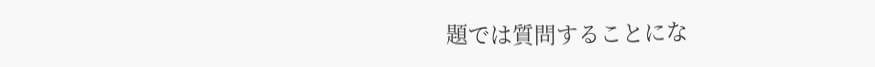題では質問することにな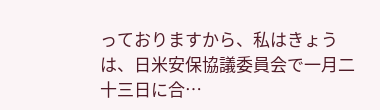っておりますから、私はきょうは、日米安保協議委員会で一月二十三日に合…